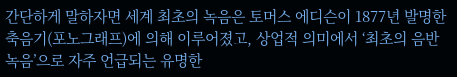간단하게 말하자면 세계 최초의 녹음은 토머스 에디슨이 1877년 발명한 축음기(포노그래프)에 의해 이루어졌고, 상업적 의미에서 ‘최초의 음반 녹음’으로 자주 언급되는 유명한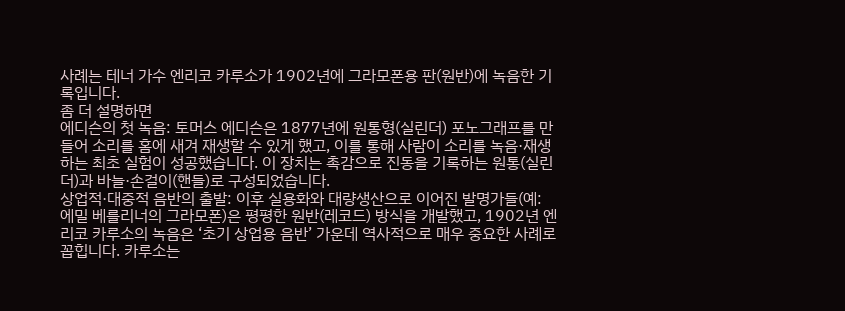사례는 테너 가수 엔리코 카루소가 1902년에 그라모폰용 판(원반)에 녹음한 기록입니다.
좀 더 설명하면
에디슨의 첫 녹음: 토머스 에디슨은 1877년에 원통형(실린더) 포노그래프를 만들어 소리를 홈에 새겨 재생할 수 있게 했고, 이를 통해 사람이 소리를 녹음·재생하는 최초 실험이 성공했습니다. 이 장치는 촉감으로 진동을 기록하는 원통(실린더)과 바늘·손걸이(핸들)로 구성되었습니다.
상업적·대중적 음반의 출발: 이후 실용화와 대량생산으로 이어진 발명가들(예: 에밀 베를리너의 그라모폰)은 평평한 원반(레코드) 방식을 개발했고, 1902년 엔리코 카루소의 녹음은 ‘초기 상업용 음반’ 가운데 역사적으로 매우 중요한 사례로 꼽힙니다. 카루소는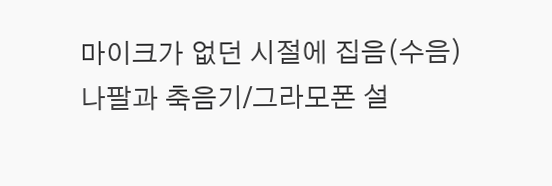마이크가 없던 시절에 집음(수음) 나팔과 축음기/그라모폰 설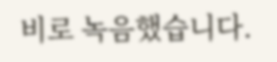비로 녹음했습니다.